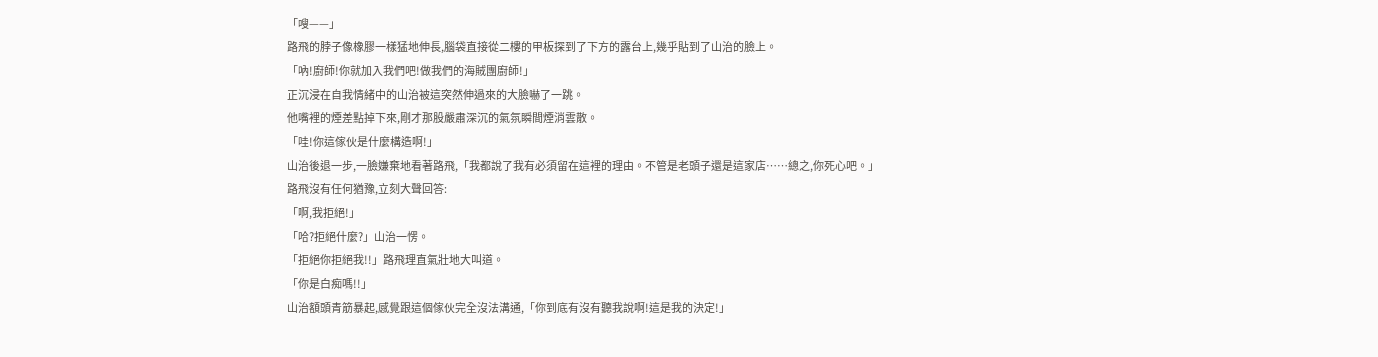「嗖——」
路飛的脖子像橡膠一樣猛地伸長,腦袋直接從二樓的甲板探到了下方的露台上,幾乎貼到了山治的臉上。
「吶!廚師!你就加入我們吧!做我們的海賊團廚師!」
正沉浸在自我情緒中的山治被這突然伸過來的大臉嚇了一跳。
他嘴裡的煙差點掉下來,剛才那股嚴肅深沉的氣氛瞬間煙消雲散。
「哇!你這傢伙是什麼構造啊!」
山治後退一步,一臉嫌棄地看著路飛,「我都說了我有必須留在這裡的理由。不管是老頭子還是這家店……總之,你死心吧。」
路飛沒有任何猶豫,立刻大聲回答:
「啊,我拒絕!」
「哈?拒絕什麼?」山治一愣。
「拒絕你拒絕我!!」路飛理直氣壯地大叫道。
「你是白痴嗎!!」
山治額頭青筋暴起,感覺跟這個傢伙完全沒法溝通,「你到底有沒有聽我說啊!這是我的決定!」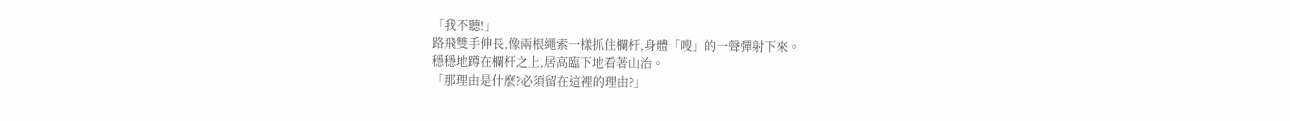「我不聽!」
路飛雙手伸長,像兩根繩索一樣抓住欄杆,身體「嗖」的一聲彈射下來。
穩穩地蹲在欄杆之上,居高臨下地看著山治。
「那理由是什麼?必須留在這裡的理由?」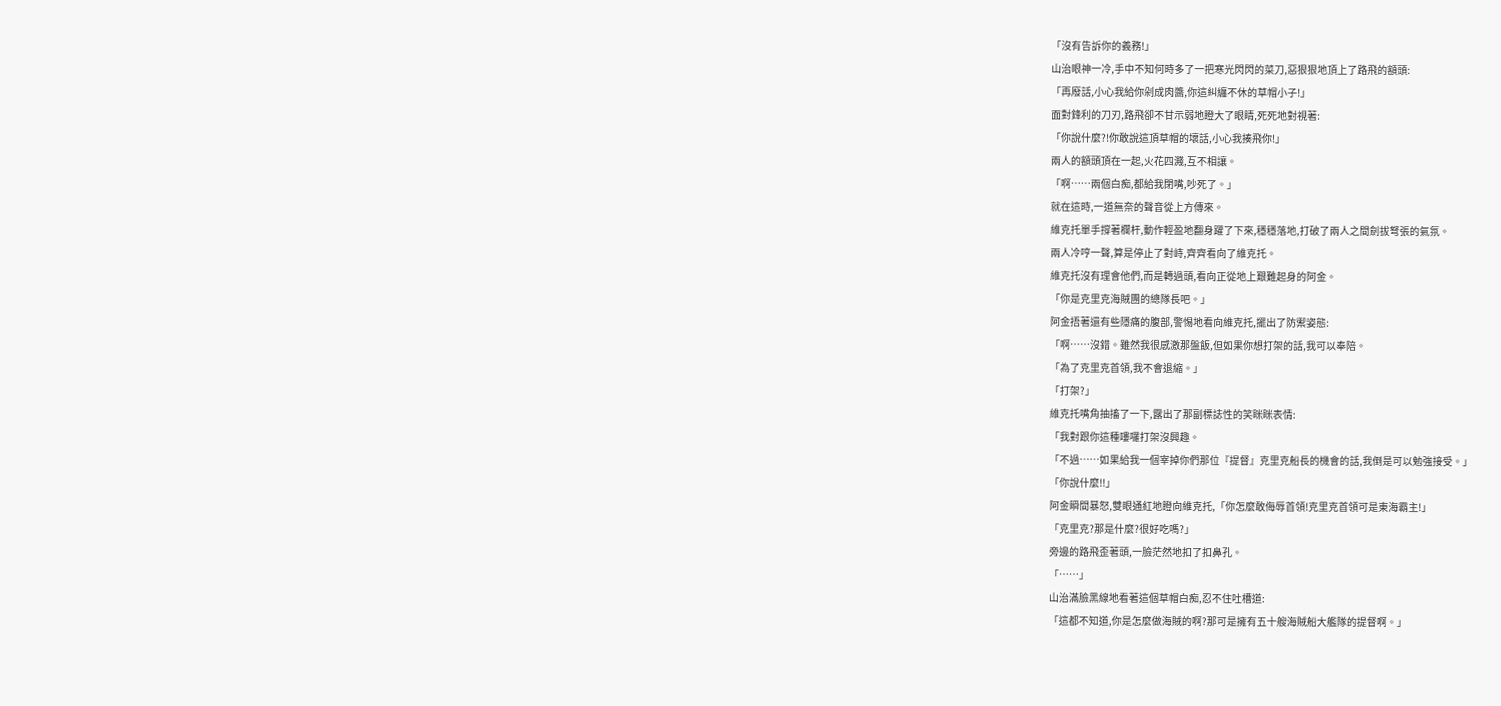「沒有告訴你的義務!」
山治眼神一冷,手中不知何時多了一把寒光閃閃的菜刀,惡狠狠地頂上了路飛的額頭:
「再廢話,小心我給你剁成肉醬,你這糾纏不休的草帽小子!」
面對鋒利的刀刃,路飛卻不甘示弱地瞪大了眼睛,死死地對視著:
「你說什麼?!你敢說這頂草帽的壞話,小心我揍飛你!」
兩人的額頭頂在一起,火花四濺,互不相讓。
「啊……兩個白痴,都給我閉嘴,吵死了。」
就在這時,一道無奈的聲音從上方傳來。
維克托單手撐著欄杆,動作輕盈地翻身躍了下來,穩穩落地,打破了兩人之間劍拔弩張的氣氛。
兩人冷哼一聲,算是停止了對峙,齊齊看向了維克托。
維克托沒有理會他們,而是轉過頭,看向正從地上艱難起身的阿金。
「你是克里克海賊團的總隊長吧。」
阿金捂著還有些隱痛的腹部,警惕地看向維克托,擺出了防禦姿態:
「啊……沒錯。雖然我很感激那盤飯,但如果你想打架的話,我可以奉陪。
「為了克里克首領,我不會退縮。」
「打架?」
維克托嘴角抽搐了一下,露出了那副標誌性的笑眯眯表情:
「我對跟你這種嘍囉打架沒興趣。
「不過……如果給我一個宰掉你們那位『提督』克里克船長的機會的話,我倒是可以勉強接受。」
「你說什麼!!」
阿金瞬間暴怒,雙眼通紅地瞪向維克托,「你怎麼敢侮辱首領!克里克首領可是東海霸主!」
「克里克?那是什麼?很好吃嗎?」
旁邊的路飛歪著頭,一臉茫然地扣了扣鼻孔。
「……」
山治滿臉黑線地看著這個草帽白痴,忍不住吐槽道:
「這都不知道,你是怎麼做海賊的啊?那可是擁有五十艘海賊船大艦隊的提督啊。」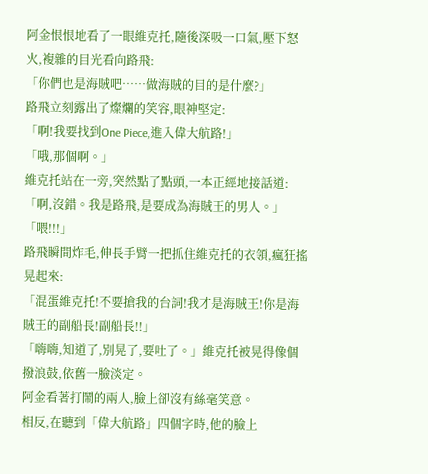阿金恨恨地看了一眼維克托,隨後深吸一口氣,壓下怒火,複雜的目光看向路飛:
「你們也是海賊吧……做海賊的目的是什麼?」
路飛立刻露出了燦爛的笑容,眼神堅定:
「啊!我要找到One Piece,進入偉大航路!」
「哦,那個啊。」
維克托站在一旁,突然點了點頭,一本正經地接話道:
「啊,沒錯。我是路飛,是要成為海賊王的男人。」
「喂!!!」
路飛瞬間炸毛,伸長手臂一把抓住維克托的衣領,瘋狂搖晃起來:
「混蛋維克托!不要搶我的台詞!我才是海賊王!你是海賊王的副船長!副船長!!」
「嗨嗨,知道了,別晃了,要吐了。」維克托被晃得像個撥浪鼓,依舊一臉淡定。
阿金看著打鬧的兩人,臉上卻沒有絲毫笑意。
相反,在聽到「偉大航路」四個字時,他的臉上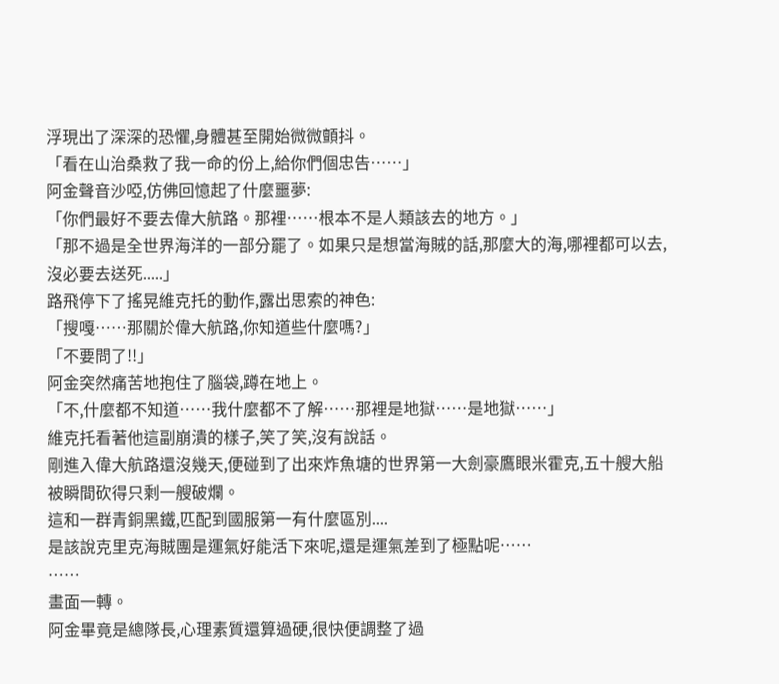浮現出了深深的恐懼,身體甚至開始微微顫抖。
「看在山治桑救了我一命的份上,給你們個忠告……」
阿金聲音沙啞,仿佛回憶起了什麼噩夢:
「你們最好不要去偉大航路。那裡……根本不是人類該去的地方。」
「那不過是全世界海洋的一部分罷了。如果只是想當海賊的話,那麼大的海,哪裡都可以去,沒必要去送死.....」
路飛停下了搖晃維克托的動作,露出思索的神色:
「搜嘎……那關於偉大航路,你知道些什麼嗎?」
「不要問了!!」
阿金突然痛苦地抱住了腦袋,蹲在地上。
「不,什麼都不知道……我什麼都不了解……那裡是地獄……是地獄……」
維克托看著他這副崩潰的樣子,笑了笑,沒有說話。
剛進入偉大航路還沒幾天,便碰到了出來炸魚塘的世界第一大劍豪鷹眼米霍克,五十艘大船被瞬間砍得只剩一艘破爛。
這和一群青銅黑鐵,匹配到國服第一有什麼區別....
是該說克里克海賊團是運氣好能活下來呢,還是運氣差到了極點呢……
……
畫面一轉。
阿金畢竟是總隊長,心理素質還算過硬,很快便調整了過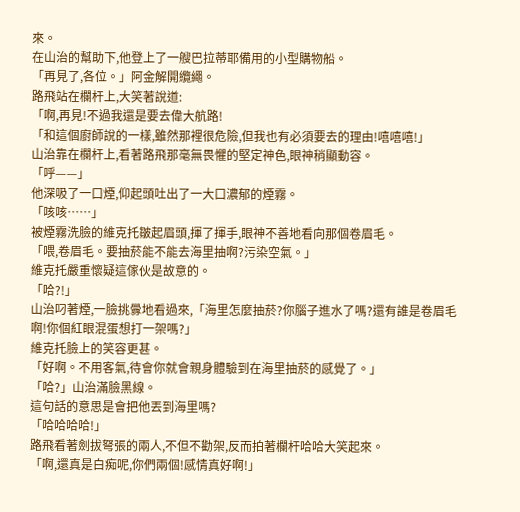來。
在山治的幫助下,他登上了一艘巴拉蒂耶備用的小型購物船。
「再見了,各位。」阿金解開纜繩。
路飛站在欄杆上,大笑著說道:
「啊,再見!不過我還是要去偉大航路!
「和這個廚師說的一樣,雖然那裡很危險,但我也有必須要去的理由!嘻嘻嘻!」
山治靠在欄杆上,看著路飛那毫無畏懼的堅定神色,眼神稍顯動容。
「呼——」
他深吸了一口煙,仰起頭吐出了一大口濃郁的煙霧。
「咳咳……」
被煙霧洗臉的維克托皺起眉頭,揮了揮手,眼神不善地看向那個卷眉毛。
「喂,卷眉毛。要抽菸能不能去海里抽啊?污染空氣。」
維克托嚴重懷疑這傢伙是故意的。
「哈?!」
山治叼著煙,一臉挑釁地看過來,「海里怎麼抽菸?你腦子進水了嗎?還有誰是卷眉毛啊!你個紅眼混蛋想打一架嗎?」
維克托臉上的笑容更甚。
「好啊。不用客氣,待會你就會親身體驗到在海里抽菸的感覺了。」
「哈?」山治滿臉黑線。
這句話的意思是會把他丟到海里嗎?
「哈哈哈哈!」
路飛看著劍拔弩張的兩人,不但不勸架,反而拍著欄杆哈哈大笑起來。
「啊,還真是白痴呢,你們兩個!感情真好啊!」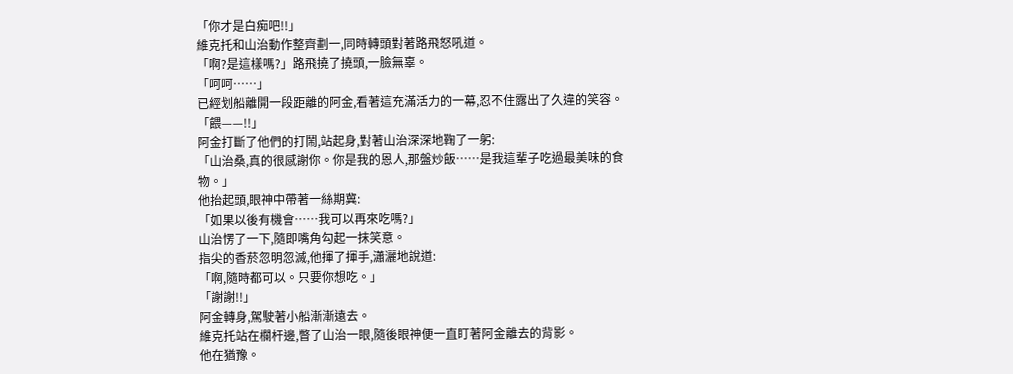「你才是白痴吧!!」
維克托和山治動作整齊劃一,同時轉頭對著路飛怒吼道。
「啊?是這樣嗎?」路飛撓了撓頭,一臉無辜。
「呵呵……」
已經划船離開一段距離的阿金,看著這充滿活力的一幕,忍不住露出了久違的笑容。
「餵——!!」
阿金打斷了他們的打鬧,站起身,對著山治深深地鞠了一躬:
「山治桑,真的很感謝你。你是我的恩人,那盤炒飯……是我這輩子吃過最美味的食物。」
他抬起頭,眼神中帶著一絲期冀:
「如果以後有機會……我可以再來吃嗎?」
山治愣了一下,隨即嘴角勾起一抹笑意。
指尖的香菸忽明忽滅,他揮了揮手,瀟灑地說道:
「啊,隨時都可以。只要你想吃。」
「謝謝!!」
阿金轉身,駕駛著小船漸漸遠去。
維克托站在欄杆邊,瞥了山治一眼,隨後眼神便一直盯著阿金離去的背影。
他在猶豫。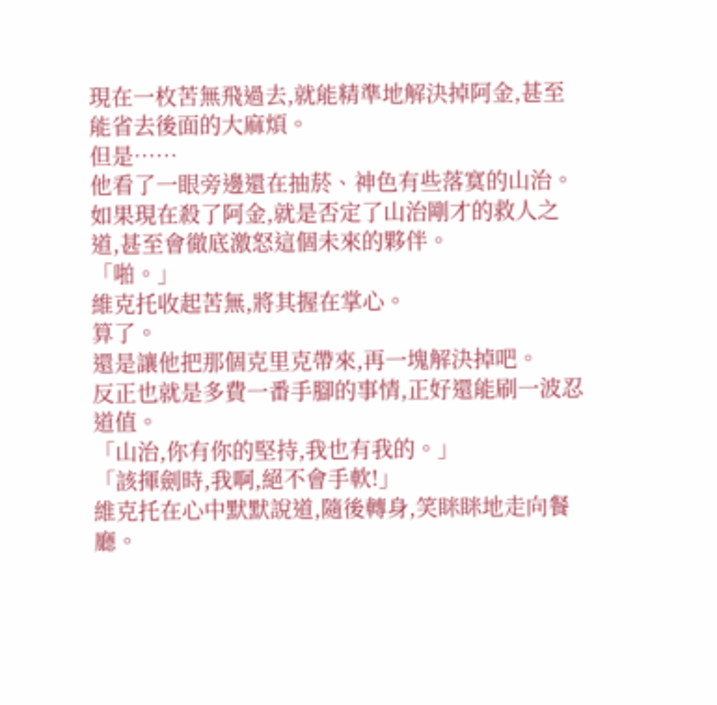現在一枚苦無飛過去,就能精準地解決掉阿金,甚至能省去後面的大麻煩。
但是……
他看了一眼旁邊還在抽菸、神色有些落寞的山治。
如果現在殺了阿金,就是否定了山治剛才的救人之道,甚至會徹底激怒這個未來的夥伴。
「啪。」
維克托收起苦無,將其握在掌心。
算了。
還是讓他把那個克里克帶來,再一塊解決掉吧。
反正也就是多費一番手腳的事情,正好還能刷一波忍道值。
「山治,你有你的堅持,我也有我的。」
「該揮劍時,我啊,絕不會手軟!」
維克托在心中默默說道,隨後轉身,笑眯眯地走向餐廳。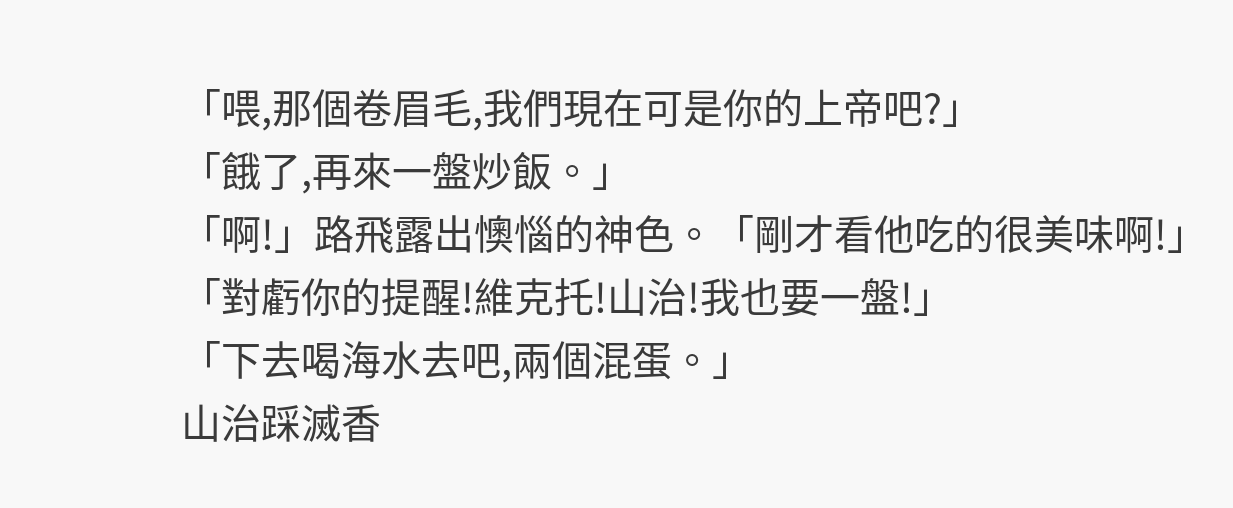「喂,那個卷眉毛,我們現在可是你的上帝吧?」
「餓了,再來一盤炒飯。」
「啊!」路飛露出懊惱的神色。「剛才看他吃的很美味啊!」
「對虧你的提醒!維克托!山治!我也要一盤!」
「下去喝海水去吧,兩個混蛋。」
山治踩滅香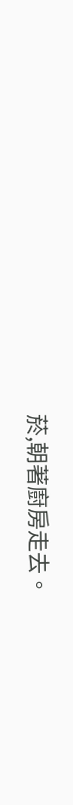菸,朝著廚房走去。